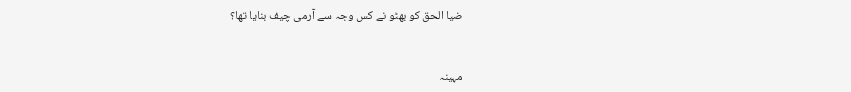ضیا الحق کو بھٹو نے کس وجہ سے آرمی چیف بنایا تھا؟


مہینہ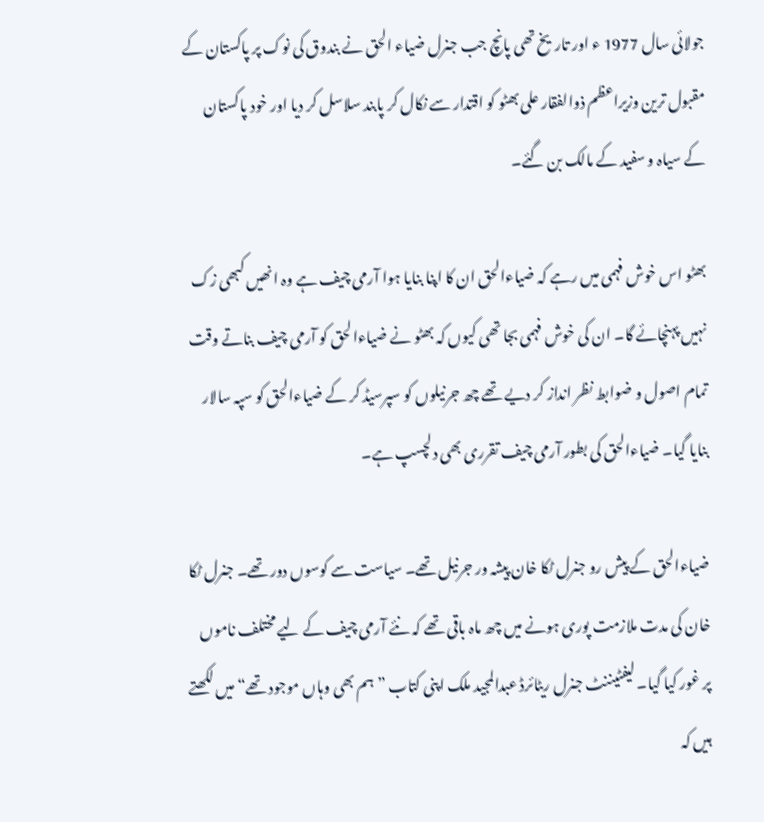جولائی سال 1977 ء اور تاریخ تھی پانچ جب جنرل ضیاء الحق نے بندوق کی نوک پر پاکستان کے مقبول ترین وزیراعظم ذوالفقار علی بھٹو کو اقتدار سے نکال کر پابند سلاسل کر دیا اور خود پاکستان کے سیاہ و سفید کے مالک بن گئے۔

بھٹو اس خوش فہمی میں رہے کہ ضیاءالحق ان کا اپنا بنایا ہوا آرمی چیف ہے وہ انھیں کبھی زک نہیں پہنچائے گا۔ ان کی خوش فہمی بجا تھی کیوں کہ بھٹو نے ضیاءالحق کو آرمی چیف بناتے وقت تمام اصول و ضوابط نظر انداز کر دیے تھے چھ جرنیلوں کو سپرسیڈ کر کے ضیاءالحق کو سپہ سالار بنایا گیا۔ ضیاءالحق کی بطور آرمی چیف تقرری بھی دلچسپ ہے۔

ضیاءالحق کے پیش رو جنرل ٹکا خان پیشہ ور جرنیل تھے۔ سیاست سے کوسوں دور تھے۔ جنرل ٹکا خان کی مدت ملازمت پوری ہونے میں چھ ماہ باقی تھے کہ نئے آرمی چیف کے لیے مختلف ناموں پر غور کیا گیا۔ لیفٹیننٹ جنرل ریٹائرڈ عبدالمجید ملک اپنی کتاب ”ہم بھی وہاں موجود تھے“ میں لکھتے ہیں کہ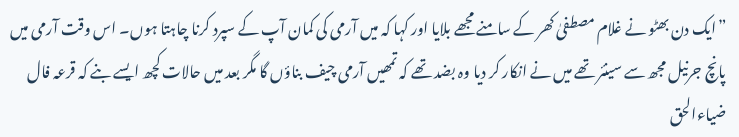”ایک دن بھٹو نے غلام مصطفیٰ کھر کے سامنے مجھے بلایا اور کہا کہ میں آرمی کی کمان آپ کے سپرد کرنا چاہتا ہوں۔ اس وقت آرمی میں پانچ جرنیل مجھ سے سینئر تھے میں نے انکار کر دیا وہ بضد تھے کہ تمھیں آرمی چیف بناؤں گا مگر بعد میں حالات کچھ ایسے بنے کہ قرعہ فال ضیاءالحق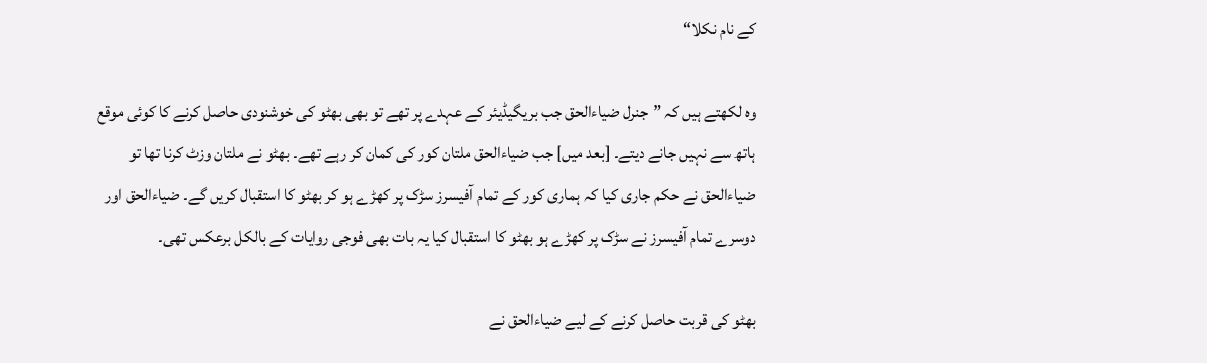کے نام نکلا“

وہ لکھتے ہیں کہ ”جنرل ضیاءالحق جب بریگیڈیئر کے عہدے پر تھے تو بھی بھٹو کی خوشنودی حاصل کرنے کا کوئی موقع ہاتھ سے نہیں جانے دیتے۔ [بعد میں] جب ضیاءالحق ملتان کور کی کمان کر رہے تھے۔ بھٹو نے ملتان وزٹ کرنا تھا تو ضیاءالحق نے حکم جاری کیا کہ ہماری کور کے تمام آفیسرز سڑک پر کھڑے ہو کر بھٹو کا استقبال کریں گے۔ ضیاءالحق اور دوسرے تمام آفیسرز نے سڑک پر کھڑے ہو بھٹو کا استقبال کیا یہ بات بھی فوجی روایات کے بالکل برعکس تھی۔

بھٹو کی قربت حاصل کرنے کے لیے ضیاءالحق نے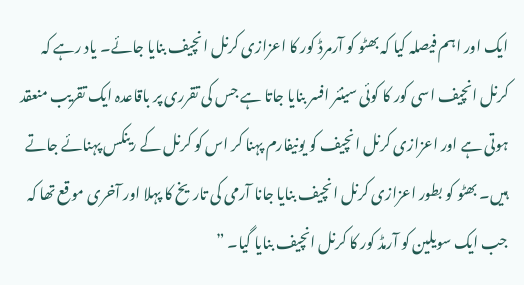ایک اور اہم فیصلہ کیا کہ بھٹو کو آرمرڈ کور کا اعزازی کرنل انچیف بنایا جائے۔ یاد رہے کہ کرنل انچیف اسی کور کا کوئی سینئر افسر بنایا جاتا ہے جس کی تقرری پر باقاعدہ ایک تقریب منعقد ہوتی ہے اور اعزازی کرنل انچیف کو یونیفارم پہنا کر اس کو کرنل کے رینکس پہنائے جاتے ہیں۔ بھٹو کو بطور اعزازی کرنل انچیف بنایا جانا آرمی کی تاریخ کا پہلا اور آخری موقع تھا کہ جب ایک سویلین کو آرمڈ کور کا کرنل انچیف بنایا گیا۔ ”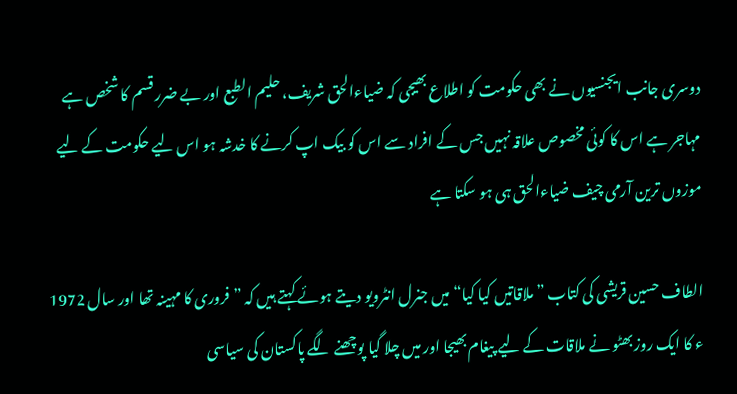دوسری جانب ایجنسیوں نے بھی حکومت کو اطلاع بھیجی کہ ضیاءالحق شریف، حلیم الطبع اور بے ضرر قسم کا شخص ہے مہاجر ہے اس کا کوئی مخصوص علاقہ نہیں جس کے افراد سے اس کو بیک اپ کرنے کا خدشہ ہو اس لیے حکومت کے لیے موزوں ترین آرمی چیف ضیاءالحق ہی ہو سکتا ہے

الطاف حسین قریشی کی کتاب ”ملاقاتیں کیا کیا“ میں جنرل انٹرویو دیتے ہوئے کہتے ہیں کہ ”فروری کا مہینہ تھا اور سال 1972 ء کا ایک روز بھٹو نے ملاقات کے لیے پیغام بھیجا اور میں چلا گیا پوچھنے لگے پاکستان کی سیاسی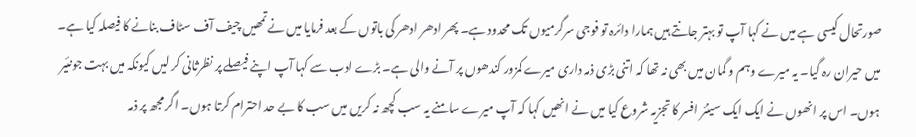صورتحال کیسی ہے میں نے کہا آپ تو بہتر جانتے ہیں ہمارا دائرہ تو فوجی سرگرمیوں تک محدود ہے۔ پھر ادھر ادھر کی باتوں کے بعد فرمایا میں نے تمھیں چیف آف سٹاف بنانے کا فیصلہ کیا ہے۔ میں حیران رہ گیا۔ یہ میرے وہم و گمان میں بھی نہ تھا کہ اتنی بڑی ذمہ داری میرے کمزور کندھوں پر آنے والی ہے۔ بڑے ادب سے کہا آپ اپنے فیصلے پر نظرثانی کر لیں کیونکہ میں بہت جونئیر ہوں۔ اس پر انھوں نے ایک ایک سینئر افسر کا تجزیہ شروع کیا میں نے انھیں کہا کہ آپ میرے سامنے یہ سب کچھ نہ کریں میں سب کا بے حد احترام کرتا ہوں۔ اگر مجھ پر ذمہ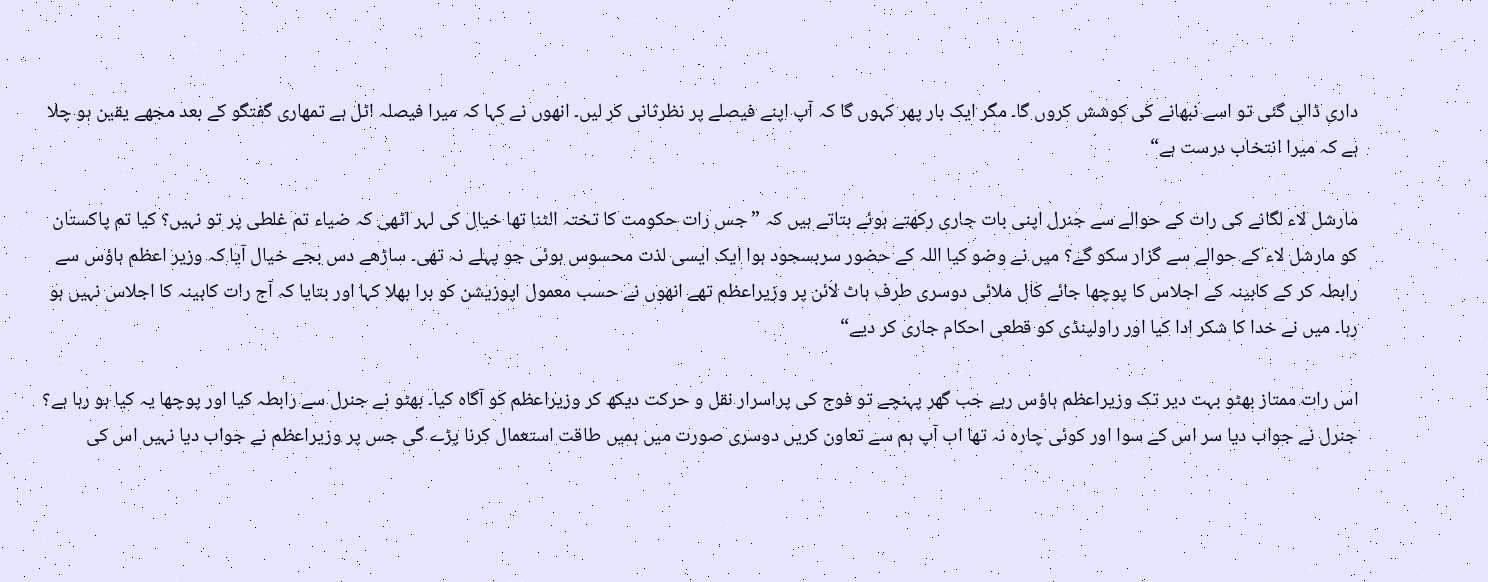داری ڈالی گئی تو اسے نبھانے کی کوشش کروں گا۔ مگر ایک بار پھر کہوں گا کہ آپ اپنے فیصلے پر نظرثانی کر لیں۔ انھوں نے کہا کہ میرا فیصلہ اٹل ہے تمھاری گفتگو کے بعد مجھے یقین ہو چلا ہے کہ میرا انتخاب درست ہے“

مارشل لاء لگانے کی رات کے حوالے سے جنرل اپنی بات جاری رکھتے ہوئے بتاتے ہیں کہ ”جس رات حکومت کا تختہ الٹنا تھا خیال کی لہر اٹھی کہ ضیاء تم غلطی پر تو نہیں؟ کیا تم پاکستان کو مارشل لاء کے حوالے سے گزار سکو گے؟ میں نے وضو کیا اللہ کے حضور سربسجود ہوا ایک ایسی لذت محسوس ہوئی جو پہلے نہ تھی۔ ساڑھے دس بجے خیال آیا کہ وزیر اعظم ہاؤس سے رابطہ کر کے کابینہ کے اجلاس کا پوچھا جائے کال ملائی دوسری طرف ہاٹ لائن پر وزیراعظم تھے انھوں نے حسب معمول اپوزیشن کو برا بھلا کہا اور بتایا کہ آج رات کابینہ کا اجلاس نہیں ہو رہا۔ میں نے خدا کا شکر ادا کیا اور راولپنڈی کو قطعی احکام جاری کر دیے“

اس رات ممتاز بھٹو بہت دیر تک وزیراعظم ہاؤس رہے جب گھر پہنچے تو فوج کی پراسرار نقل و حرکت دیکھ کر وزیراعظم کو آگاہ کیا۔ بھٹو نے جنرل سے رابطہ کیا اور پوچھا یہ کیا ہو رہا ہے؟ جنرل نے جواب دیا سر اس کے سوا اور کوئی چارہ نہ تھا اب آپ ہم سے تعاون کریں دوسری صورت میں ہمیں طاقت استعمال کرنا پڑے گی جس پر وزیراعظم نے جواب دیا نہیں اس کی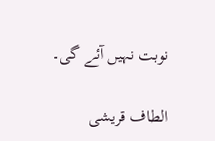نوبت نہیں آئے گی۔

الطاف قریشی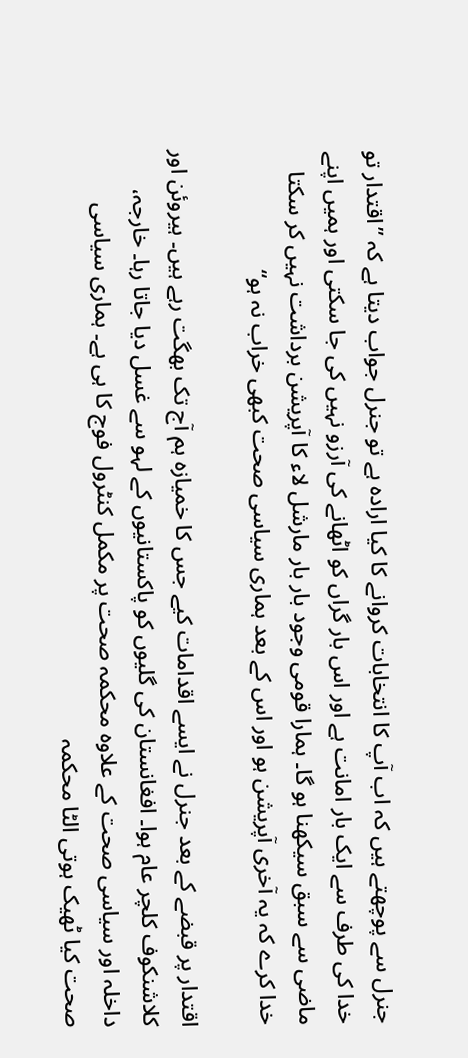جنرل سے پوچھتے ہیں کہ اب آپ کا انتخابات کروانے کا کیا ارادہ ہے تو جنرل جواب دیتا ہے کہ ”اقتدار تو خدا کی طرف سے ایک بار امانت ہے اور اس بار گراں کو اٹھانے کی آرزو نہیں کی جا سکتی اور ہمیں اپنے ماضی سے سبق سیکھنا ہو گا۔ ہمارا قومی وجود بار بار مارشل لاء کا آپریشن برداشت نہیں کر سکتا خدا کرے کہ یہ آخری آپریشن ہو اور اس کے بعد ہماری سیاسی صحت کبھی خراب نہ ہو“

اقتدار پر قبضے کے بعد جنرل نے ایسے اقدامات کیے جس کا خمیازہ ہم آج تک بھگت رہے ہیں۔ ہیروئن اور کلاشنکوف کلچر عام ہوا۔ افغانستان کی گلیوں کو پاکستانیوں کے لہو سے غسل دیا جاتا رہا۔ خارجہ، داخلہ اور سیاسی صحت کے علاوہ محکمہ صحت پر مکمل کنٹرول فوج کا ہی ہے۔ ہماری سیاسی صحت کیا ٹھیک ہوتی الٹا محکمہ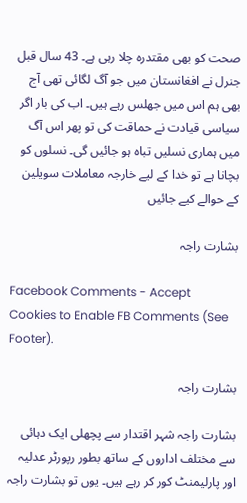صحت کو بھی مقتدرہ چلا رہی ہے۔ 43 سال قبل جنرل نے افغانستان میں جو آگ لگائی تھی آج بھی ہم اس میں جھلس رہے ہیں۔ اب کی بار اگر سیاسی قیادت نے حماقت کی تو پھر اس آگ میں ہماری نسلیں تباہ ہو جائیں گی۔ نسلوں کو بچانا ہے تو خدا کے لیے خارجہ معاملات سویلین کے حوالے کیے جائیں

بشارت راجہ

Facebook Comments - Accept Cookies to Enable FB Comments (See Footer).

بشارت راجہ

بشارت راجہ شہر اقتدار سے پچھلی ایک دہائی سے مختلف اداروں کے ساتھ بطور رپورٹر عدلیہ اور پارلیمنٹ کور کر رہے ہیں۔ یوں تو بشارت راجہ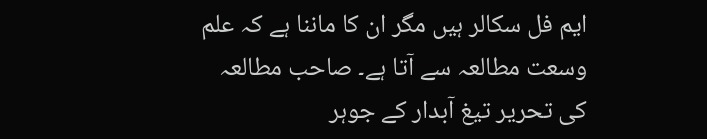ایم فل سکالر ہیں مگر ان کا ماننا ہے کہ علم وسعت مطالعہ سے آتا ہے۔ صاحب مطالعہ کی تحریر تیغ آبدار کے جوہر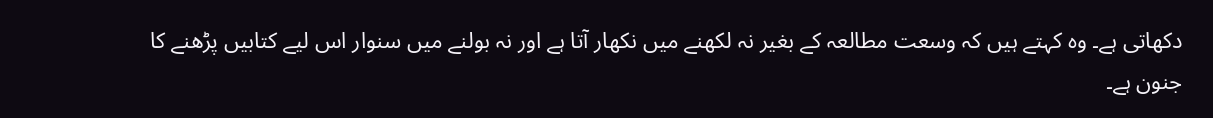دکھاتی ہے۔ وہ کہتے ہیں کہ وسعت مطالعہ کے بغیر نہ لکھنے میں نکھار آتا ہے اور نہ بولنے میں سنوار اس لیے کتابیں پڑھنے کا جنون ہے۔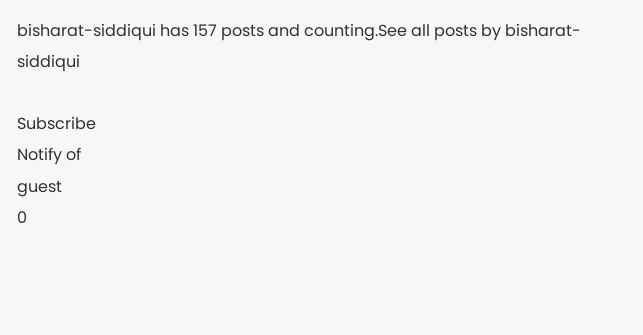bisharat-siddiqui has 157 posts and counting.See all posts by bisharat-siddiqui

Subscribe
Notify of
guest
0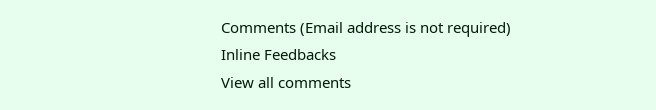Comments (Email address is not required)
Inline Feedbacks
View all comments